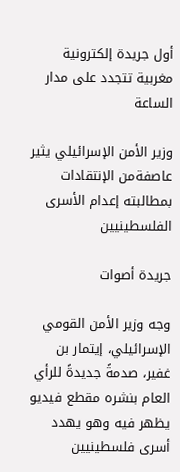أول جريدة إلكترونية مغربية تتجدد على مدار الساعة

وزير الأمن الإسرائيلي يثير عاصفةمن الإنتقادات بمطالبته إعدام الأسرى الفلسطينيين

جريدة أصوات

وجه وزير الأمن القومي الإسرائيلي، إيتمار بن غفير، صدمةً جديدةً للرأي العام بنشره مقطع فيديو يظهر فيه وهو يهدد أسرى فلسطينيين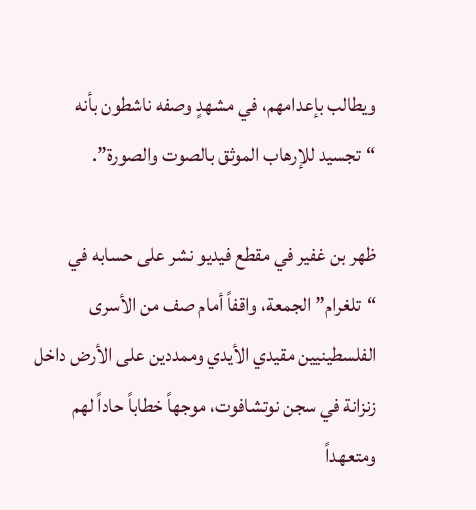ويطالب بإعدامهم، في مشهدٍ وصفه ناشطون بأنه “تجسيد للإرهاب الموثق بالصوت والصورة”.

ظهر بن غفير في مقطع فيديو نشر على حسابه في “تلغرام” الجمعة، واقفاً أمام صف من الأسرى الفلسطينيين مقيدي الأيدي وممددين على الأرض داخل زنزانة في سجن نوتشافوت، موجهاً خطاباً حاداً لهم ومتعهداً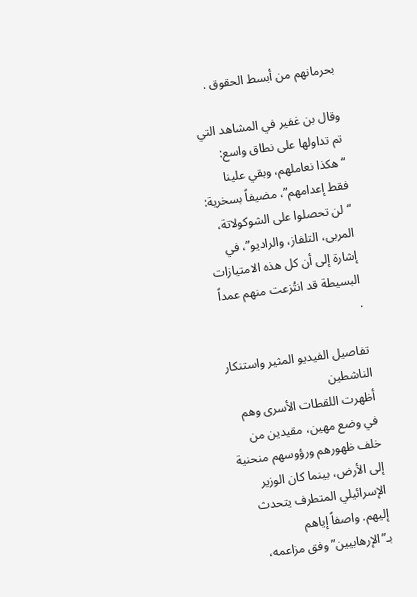بحرمانهم من أبسط الحقوق .

وقال بن غفير في المشاهد التي تم تداولها على نطاق واسع: “هكذا نعاملهم، وبقي علينا فقط إعدامهم”، مضيفاً بسخرية: “لن تحصلوا على الشوكولاتة، المربى، التلفاز، والراديو”، في إشارة إلى أن كل هذه الامتيازات البسيطة قد انتُزعت منهم عمداً .

تفاصيل الفيديو المثير واستنكار الناشطين
أظهرت اللقطات الأسرى وهم في وضع مهين، مقيدين من خلف ظهورهم ورؤوسهم منحنية إلى الأرض، بينما كان الوزير الإسرائيلي المتطرف يتحدث إليهم. واصفاً إياهم بـ”الإرهابيين” وفق مزاعمه،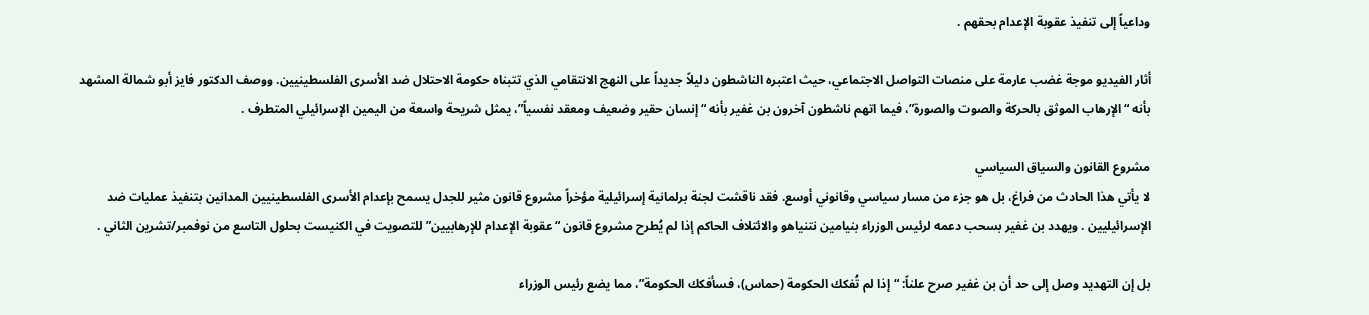وداعياً إلى تنفيذ عقوبة الإعدام بحقهم .

أثار الفيديو موجة غضب عارمة على منصات التواصل الاجتماعي، حيث اعتبره الناشطون دليلاً جديداً على النهج الانتقامي الذي تتبناه حكومة الاحتلال ضد الأسرى الفلسطينيين. ووصف الدكتور فايز أبو شمالة المشهد بأنه “الإرهاب الموثق بالحركة والصوت والصورة”، فيما اتهم ناشطون آخرون بن غفير بأنه “إنسان حقير وضعيف ومعقد نفسياً”، يمثل شريحة واسعة من اليمين الإسرائيلي المتطرف .

مشروع القانون والسياق السياسي
لا يأتي هذا الحادث من فراغ، بل هو جزء من مسار سياسي وقانوني أوسع. فقد ناقشت لجنة برلمانية إسرائيلية مؤخراً مشروع قانون مثير للجدل يسمح بإعدام الأسرى الفلسطينيين المدانين بتنفيذ عمليات ضد الإسرائيليين . ويهدد بن غفير بسحب دعمه لرئيس الوزراء بنيامين نتنياهو والائتلاف الحاكم إذا لم يُطرح مشروع قانون “عقوبة الإعدام للإرهابيين” للتصويت في الكنيست بحلول التاسع من نوفمبر/تشرين الثاني .

بل إن التهديد وصل إلى حد أن بن غفير صرح علناً: “إذا لم تُفكك الحكومة (حماس)، فسأفكك الحكومة”، مما يضع رئيس الوزراء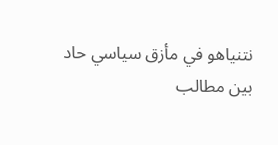نتنياهو في مأزق سياسي حاد بين مطالب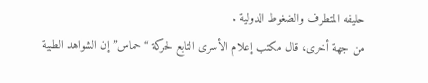حليفه المتطرف والضغوط الدولية .
من جهة أخرى، قال مكتب إعلام الأسرى التابع لحركة “حماس” إن الشواهد الطبية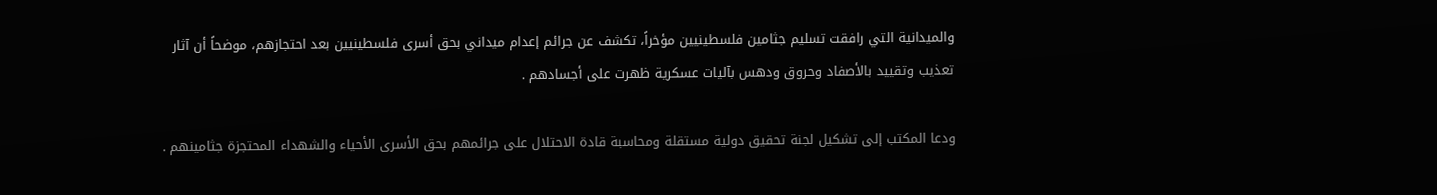والميدانية التي رافقت تسليم جثامين فلسطينيين مؤخراً، تكشف عن جرائم إعدام ميداني بحق أسرى فلسطينيين بعد احتجازهم، موضحاً أن آثار تعذيب وتقييد بالأصفاد وحروق ودهس بآليات عسكرية ظهرت على أجسادهم .

ودعا المكتب إلى تشكيل لجنة تحقيق دولية مستقلة ومحاسبة قادة الاحتلال على جرائمهم بحق الأسرى الأحياء والشهداء المحتجزة جثامينهم .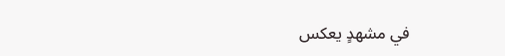في مشهدٍ يعكس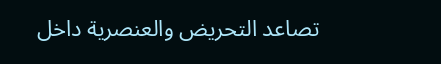تصاعد التحريض والعنصرية داخل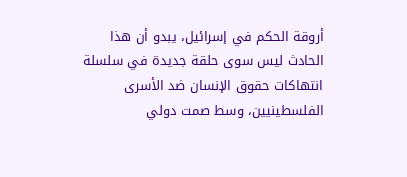أروقة الحكم في إسرائيل، يبدو أن هذا الحادث ليس سوى حلقة جديدة في سلسلة انتهاكات حقوق الإنسان ضد الأسرى الفلسطينيين، وسط صمت دولي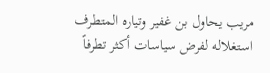مريب يحاول بن غفير وتياره المتطرف استغلاله لفرض سياسات أكثر تطرفاً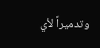وتدميراً لأي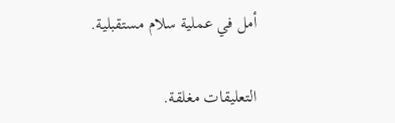أمل في عملية سلام مستقبلية.

التعليقات مغلقة.